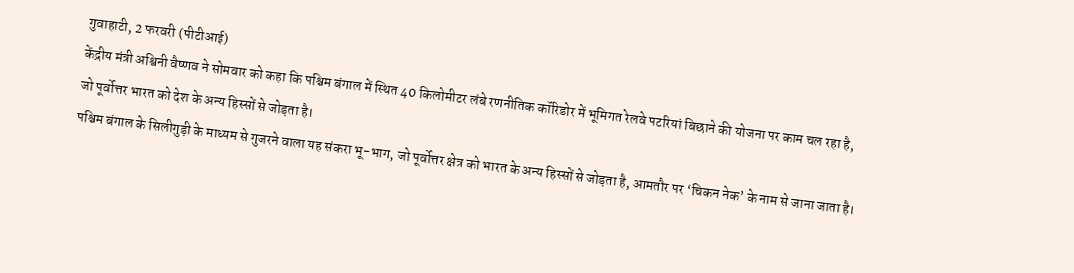गुवाहाटी, 2 फरवरी (पीटीआई)
केंद्रीय मंत्री अश्विनी वैष्णव ने सोमवार को कहा कि पश्चिम बंगाल में स्थित 40 किलोमीटर लंबे रणनीतिक कॉरिडोर में भूमिगत रेलवे पटरियां बिछाने की योजना पर काम चल रहा है, जो पूर्वोत्तर भारत को देश के अन्य हिस्सों से जोड़ता है।
पश्चिम बंगाल के सिलीगुड़ी के माध्यम से गुजरने वाला यह संकरा भू-भाग, जो पूर्वोत्तर क्षेत्र को भारत के अन्य हिस्सों से जोड़ता है, आमतौर पर ‘चिकन नेक’ के नाम से जाना जाता है।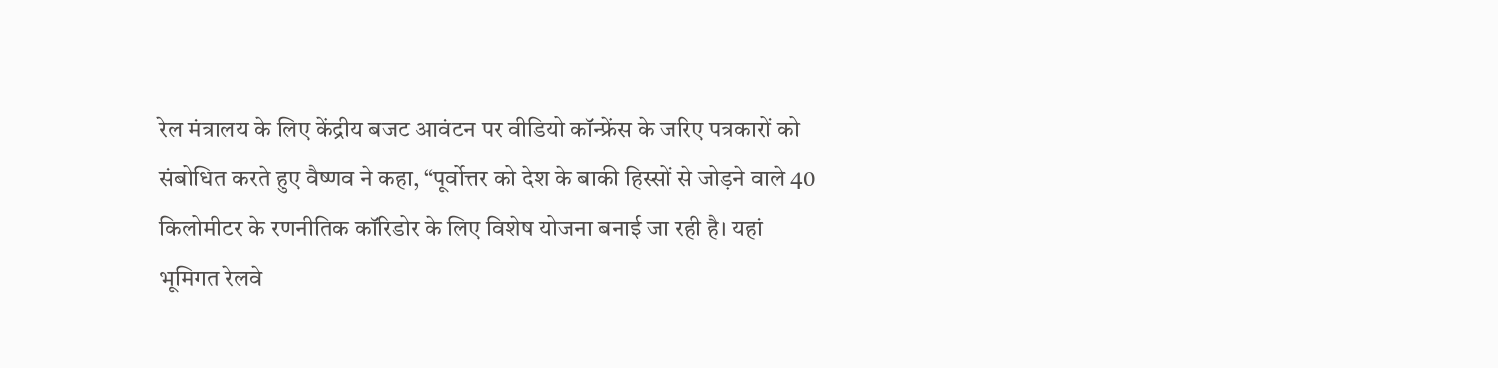रेल मंत्रालय के लिए केंद्रीय बजट आवंटन पर वीडियो कॉन्फ्रेंस के जरिए पत्रकारों को संबोधित करते हुए वैष्णव ने कहा, “पूर्वोत्तर को देश के बाकी हिस्सों से जोड़ने वाले 40 किलोमीटर के रणनीतिक कॉरिडोर के लिए विशेष योजना बनाई जा रही है। यहां भूमिगत रेलवे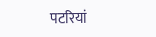पटरियां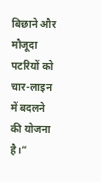बिछाने और मौजूदा पटरियों को चार-लाइन में बदलने की योजना है।”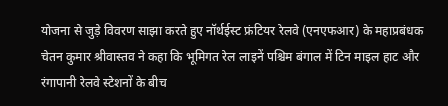योजना से जुड़े विवरण साझा करते हुए नॉर्थईस्ट फ्रंटियर रेलवे (एनएफआर) के महाप्रबंधक चेतन कुमार श्रीवास्तव ने कहा कि भूमिगत रेल लाइनें पश्चिम बंगाल में टिन माइल हाट और रंगापानी रेलवे स्टेशनों के बीच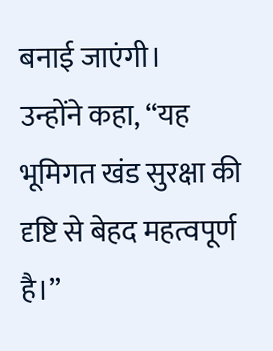बनाई जाएंगी।
उन्होंने कहा, “यह भूमिगत खंड सुरक्षा की दृष्टि से बेहद महत्वपूर्ण है।”